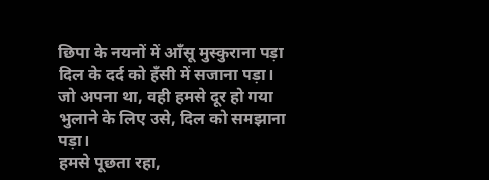छिपा के नयनों में आँसू मुस्कुराना पड़ा
दिल के दर्द को हँसी में सजाना पड़ा।
जो अपना था, वही हमसे दूर हो गया
भुलाने के लिए उसे, दिल को समझाना पड़ा।
हमसे पूछता रहा,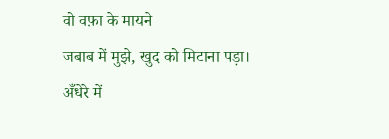वो वफ़ा के मायने
जबाब में मुझे, खुद को मिटाना पड़ा।
अँधेरे में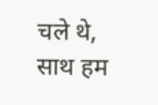चले थे, साथ हम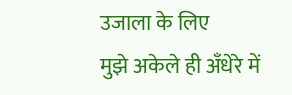उजाला के लिए
मुझे अकेले ही अँधेरे में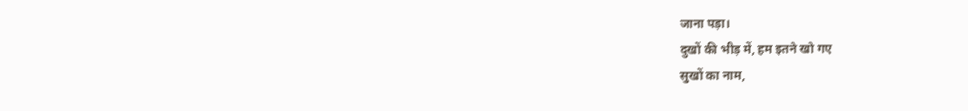जाना पड़ा।
दुखों की भीड़ में, हम इतने खो गए
सुखों का नाम,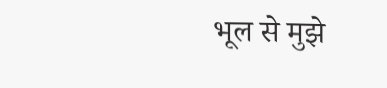भूल से मुझे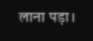लाना पड़ा।